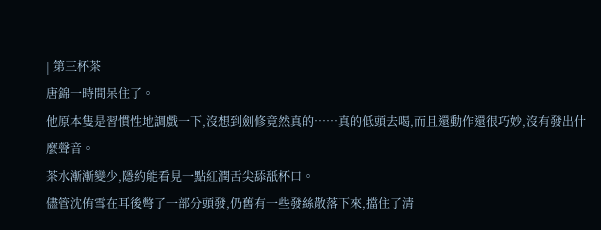| 第三杯茶
唐錦一時間呆住了。
他原本隻是習慣性地調戲一下,沒想到劍修竟然真的……真的低頭去喝,而且還動作還很巧妙,沒有發出什麼聲音。
茶水漸漸變少,隱約能看見一點紅潤舌尖舔舐杯口。
儘管沈侑雪在耳後彆了一部分頭發,仍舊有一些發絲散落下來,擋住了清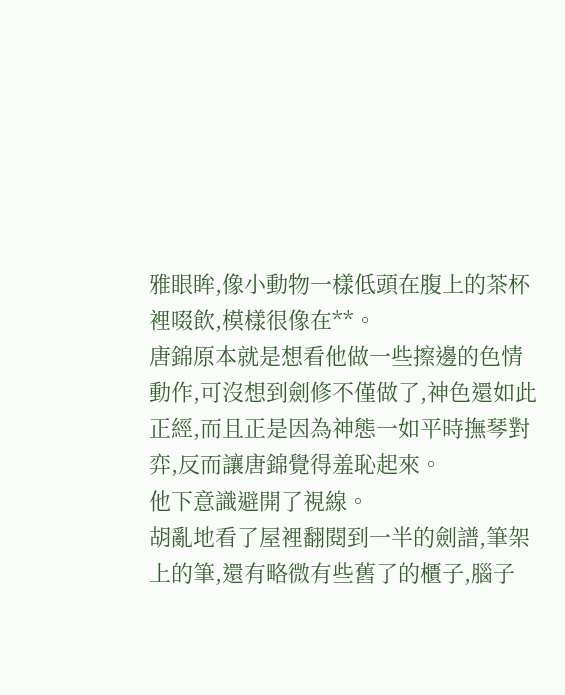雅眼眸,像小動物一樣低頭在腹上的茶杯裡啜飲,模樣很像在**。
唐錦原本就是想看他做一些擦邊的色情動作,可沒想到劍修不僅做了,神色還如此正經,而且正是因為神態一如平時撫琴對弈,反而讓唐錦覺得羞恥起來。
他下意識避開了視線。
胡亂地看了屋裡翻閱到一半的劍譜,筆架上的筆,還有略微有些舊了的櫃子,腦子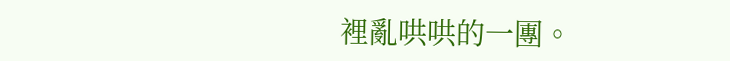裡亂哄哄的一團。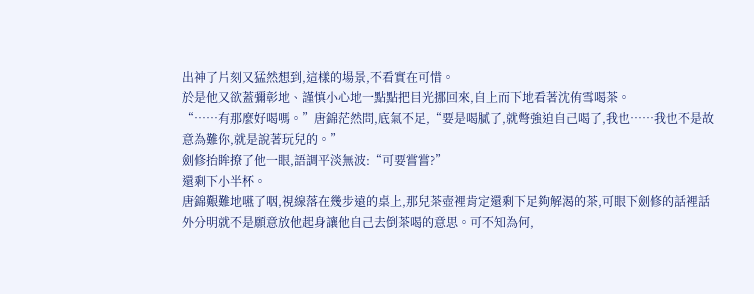出神了片刻又猛然想到,這樣的場景,不看實在可惜。
於是他又欲蓋彌彰地、謹慎小心地一點點把目光挪回來,自上而下地看著沈侑雪喝茶。
“……有那麼好喝嗎。”唐錦茫然問,底氣不足,“要是喝膩了,就彆強迫自己喝了,我也……我也不是故意為難你,就是說著玩兒的。”
劍修抬眸撩了他一眼,語調平淡無波:“可要嘗嘗?”
還剩下小半杯。
唐錦艱難地嚥了咽,視線落在幾步遠的桌上,那兒茶壺裡肯定還剩下足夠解渴的茶,可眼下劍修的話裡話外分明就不是願意放他起身讓他自己去倒茶喝的意思。可不知為何,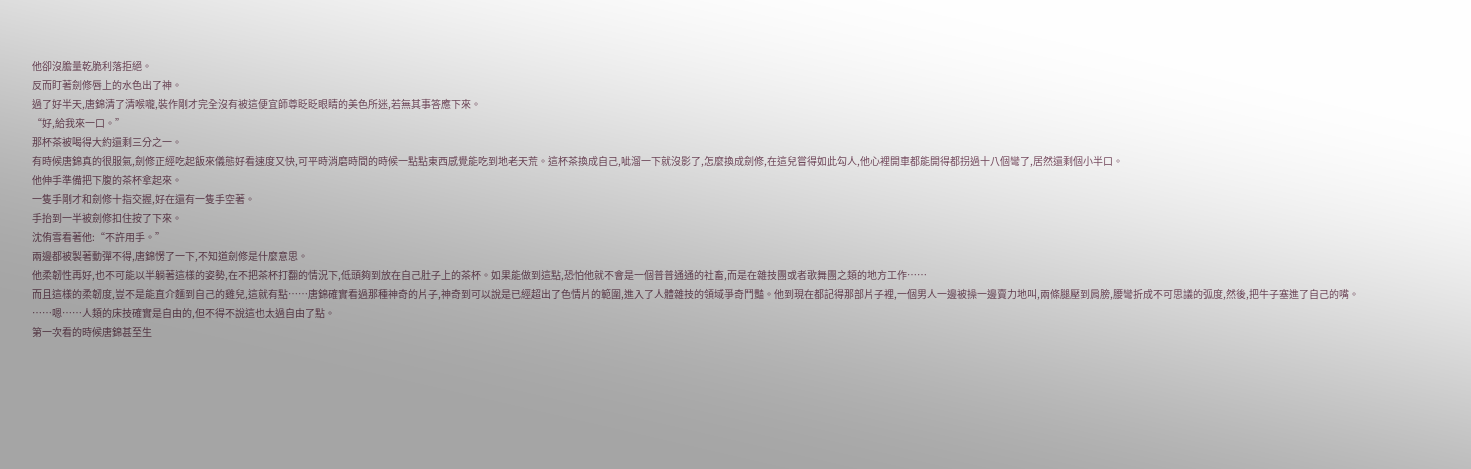他卻沒膽量乾脆利落拒絕。
反而盯著劍修唇上的水色出了神。
過了好半天,唐錦清了清喉嚨,裝作剛才完全沒有被這便宜師尊眨眨眼睛的美色所迷,若無其事答應下來。
“好,給我來一口。”
那杯茶被喝得大約還剩三分之一。
有時候唐錦真的很服氣,劍修正經吃起飯來儀態好看速度又快,可平時消磨時間的時候一點點東西感覺能吃到地老天荒。這杯茶換成自己,呲溜一下就沒影了,怎麼換成劍修,在這兒嘗得如此勾人,他心裡開車都能開得都拐過十八個彎了,居然還剩個小半口。
他伸手準備把下腹的茶杯拿起來。
一隻手剛才和劍修十指交握,好在還有一隻手空著。
手抬到一半被劍修扣住按了下來。
沈侑雪看著他:“不許用手。”
兩邊都被製著動彈不得,唐錦愣了一下,不知道劍修是什麼意思。
他柔韌性再好,也不可能以半躺著這樣的姿勢,在不把茶杯打翻的情況下,低頭夠到放在自己肚子上的茶杯。如果能做到這點,恐怕他就不會是一個普普通通的社畜,而是在雜技團或者歌舞團之類的地方工作……
而且這樣的柔韌度,豈不是能直介麵到自己的雞兒,這就有點……唐錦確實看過那種神奇的片子,神奇到可以說是已經超出了色情片的範圍,進入了人體雜技的領域爭奇鬥豔。他到現在都記得那部片子裡,一個男人一邊被操一邊賣力地叫,兩條腿壓到肩膀,腰彎折成不可思議的弧度,然後,把牛子塞進了自己的嘴。
……嗯……人類的床技確實是自由的,但不得不說這也太過自由了點。
第一次看的時候唐錦甚至生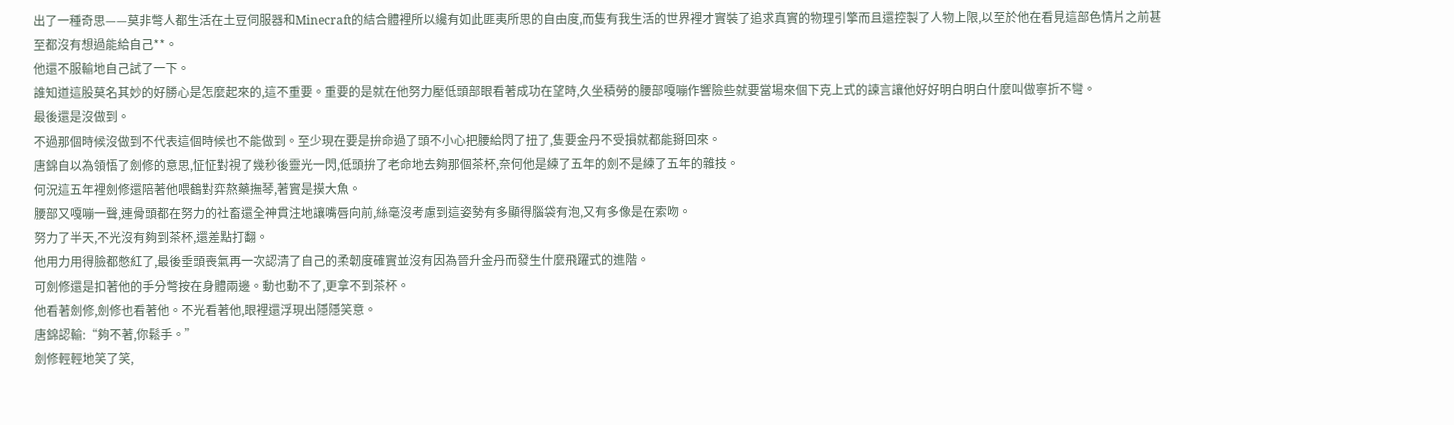出了一種奇思——莫非彆人都生活在土豆伺服器和Minecraft的結合體裡所以纔有如此匪夷所思的自由度,而隻有我生活的世界裡才實裝了追求真實的物理引擎而且還控製了人物上限,以至於他在看見這部色情片之前甚至都沒有想過能給自己**。
他還不服輸地自己試了一下。
誰知道這股莫名其妙的好勝心是怎麼起來的,這不重要。重要的是就在他努力壓低頭部眼看著成功在望時,久坐積勞的腰部嘎嘣作響險些就要當場來個下克上式的諫言讓他好好明白明白什麼叫做寧折不彎。
最後還是沒做到。
不過那個時候沒做到不代表這個時候也不能做到。至少現在要是拚命過了頭不小心把腰給閃了扭了,隻要金丹不受損就都能掰回來。
唐錦自以為領悟了劍修的意思,怔怔對視了幾秒後靈光一閃,低頭拚了老命地去夠那個茶杯,奈何他是練了五年的劍不是練了五年的雜技。
何況這五年裡劍修還陪著他喂鶴對弈熬藥撫琴,著實是摸大魚。
腰部又嘎嘣一聲,連骨頭都在努力的社畜還全神貫注地讓嘴唇向前,絲毫沒考慮到這姿勢有多顯得腦袋有泡,又有多像是在索吻。
努力了半天,不光沒有夠到茶杯,還差點打翻。
他用力用得臉都憋紅了,最後垂頭喪氣再一次認清了自己的柔韌度確實並沒有因為晉升金丹而發生什麼飛躍式的進階。
可劍修還是扣著他的手分彆按在身體兩邊。動也動不了,更拿不到茶杯。
他看著劍修,劍修也看著他。不光看著他,眼裡還浮現出隱隱笑意。
唐錦認輸:“夠不著,你鬆手。”
劍修輕輕地笑了笑,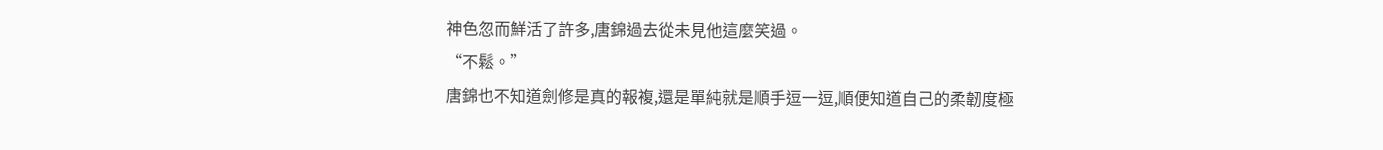神色忽而鮮活了許多,唐錦過去從未見他這麼笑過。
“不鬆。”
唐錦也不知道劍修是真的報複,還是單純就是順手逗一逗,順便知道自己的柔韌度極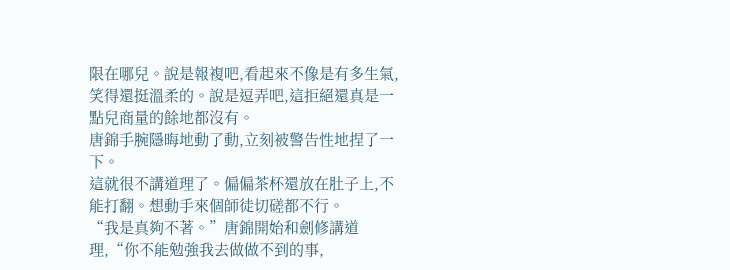限在哪兒。說是報複吧,看起來不像是有多生氣,笑得還挺溫柔的。說是逗弄吧,這拒絕還真是一點兒商量的餘地都沒有。
唐錦手腕隱晦地動了動,立刻被警告性地捏了一下。
這就很不講道理了。偏偏茶杯還放在肚子上,不能打翻。想動手來個師徒切磋都不行。
“我是真夠不著。”唐錦開始和劍修講道理,“你不能勉強我去做做不到的事,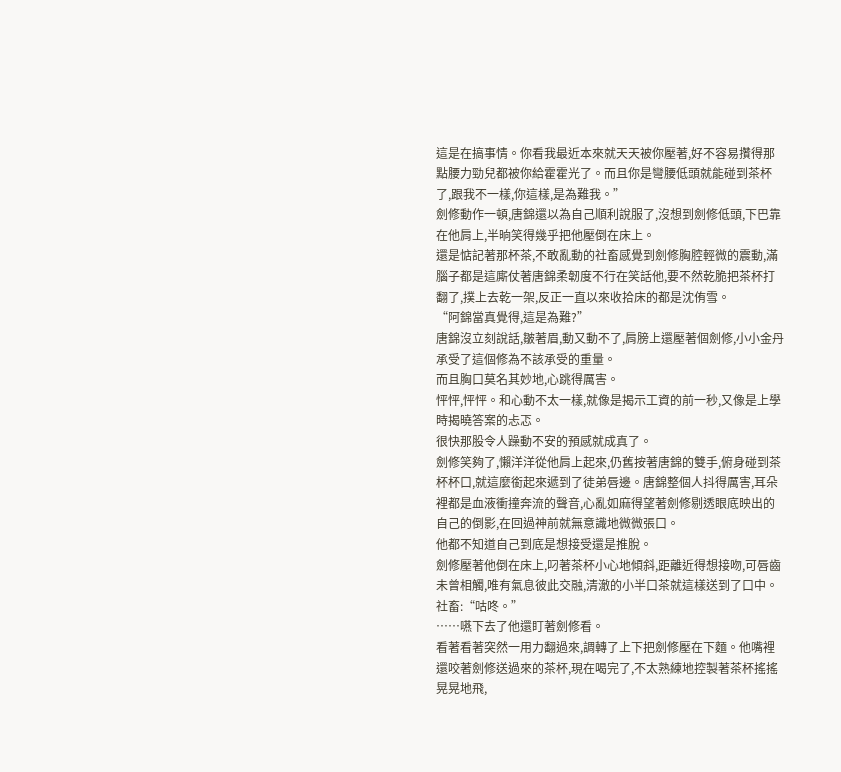這是在搞事情。你看我最近本來就天天被你壓著,好不容易攢得那點腰力勁兒都被你給霍霍光了。而且你是彎腰低頭就能碰到茶杯了,跟我不一樣,你這樣,是為難我。”
劍修動作一頓,唐錦還以為自己順利說服了,沒想到劍修低頭,下巴靠在他肩上,半晌笑得幾乎把他壓倒在床上。
還是惦記著那杯茶,不敢亂動的社畜感覺到劍修胸腔輕微的震動,滿腦子都是這廝仗著唐錦柔韌度不行在笑話他,要不然乾脆把茶杯打翻了,撲上去乾一架,反正一直以來收拾床的都是沈侑雪。
“阿錦當真覺得,這是為難?”
唐錦沒立刻說話,皺著眉,動又動不了,肩膀上還壓著個劍修,小小金丹承受了這個修為不該承受的重量。
而且胸口莫名其妙地,心跳得厲害。
怦怦,怦怦。和心動不太一樣,就像是揭示工資的前一秒,又像是上學時揭曉答案的忐忑。
很快那股令人躁動不安的預感就成真了。
劍修笑夠了,懶洋洋從他肩上起來,仍舊按著唐錦的雙手,俯身碰到茶杯杯口,就這麼銜起來遞到了徒弟唇邊。唐錦整個人抖得厲害,耳朵裡都是血液衝撞奔流的聲音,心亂如麻得望著劍修剔透眼底映出的自己的倒影,在回過神前就無意識地微微張口。
他都不知道自己到底是想接受還是推脫。
劍修壓著他倒在床上,叼著茶杯小心地傾斜,距離近得想接吻,可唇齒未曾相觸,唯有氣息彼此交融,清澈的小半口茶就這樣送到了口中。
社畜:“咕咚。”
……嚥下去了他還盯著劍修看。
看著看著突然一用力翻過來,調轉了上下把劍修壓在下麵。他嘴裡還咬著劍修送過來的茶杯,現在喝完了,不太熟練地控製著茶杯搖搖晃晃地飛,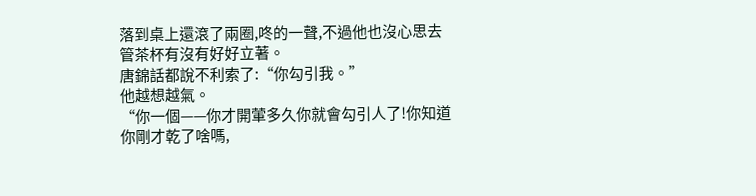落到桌上還滾了兩圈,咚的一聲,不過他也沒心思去管茶杯有沒有好好立著。
唐錦話都說不利索了:“你勾引我。”
他越想越氣。
“你一個——你才開葷多久你就會勾引人了!你知道你剛才乾了啥嗎,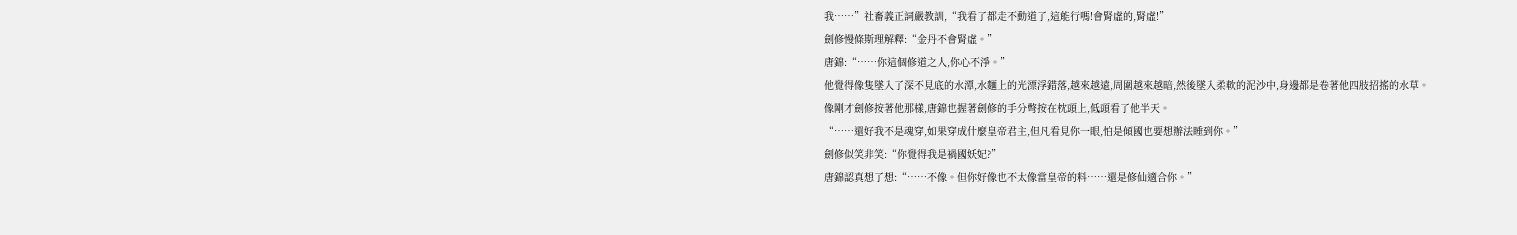我……”社畜義正詞嚴教訓,“我看了都走不動道了,這能行嗎!會腎虛的,腎虛!”
劍修慢條斯理解釋:“金丹不會腎虛。”
唐錦:“……你這個修道之人,你心不淨。”
他覺得像隻墜入了深不見底的水潭,水麵上的光漂浮錯落,越來越遠,周圍越來越暗,然後墜入柔軟的泥沙中,身邊都是卷著他四肢招搖的水草。
像剛才劍修按著他那樣,唐錦也握著劍修的手分彆按在枕頭上,低頭看了他半天。
“……還好我不是魂穿,如果穿成什麼皇帝君主,但凡看見你一眼,怕是傾國也要想辦法睡到你。”
劍修似笑非笑:“你覺得我是禍國妖妃?”
唐錦認真想了想:“……不像。但你好像也不太像當皇帝的料……還是修仙適合你。”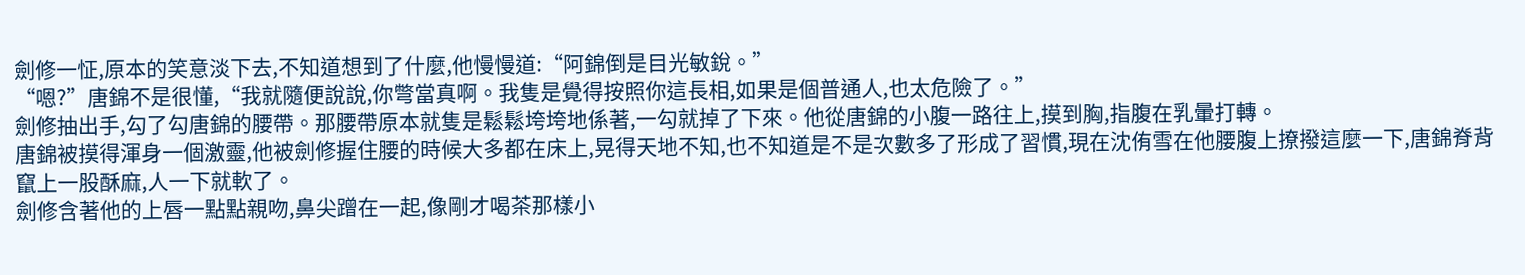劍修一怔,原本的笑意淡下去,不知道想到了什麼,他慢慢道:“阿錦倒是目光敏銳。”
“嗯?”唐錦不是很懂,“我就隨便說說,你彆當真啊。我隻是覺得按照你這長相,如果是個普通人,也太危險了。”
劍修抽出手,勾了勾唐錦的腰帶。那腰帶原本就隻是鬆鬆垮垮地係著,一勾就掉了下來。他從唐錦的小腹一路往上,摸到胸,指腹在乳暈打轉。
唐錦被摸得渾身一個激靈,他被劍修握住腰的時候大多都在床上,晃得天地不知,也不知道是不是次數多了形成了習慣,現在沈侑雪在他腰腹上撩撥這麼一下,唐錦脊背竄上一股酥麻,人一下就軟了。
劍修含著他的上唇一點點親吻,鼻尖蹭在一起,像剛才喝茶那樣小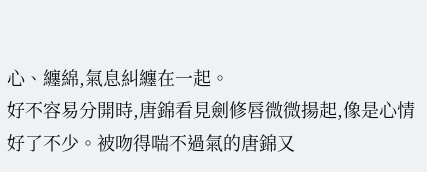心、纏綿,氣息糾纏在一起。
好不容易分開時,唐錦看見劍修唇微微揚起,像是心情好了不少。被吻得喘不過氣的唐錦又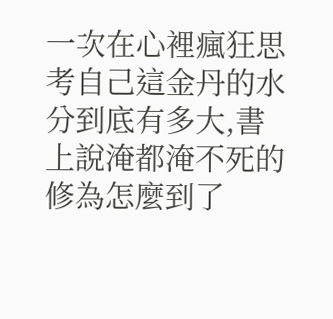一次在心裡瘋狂思考自己這金丹的水分到底有多大,書上說淹都淹不死的修為怎麼到了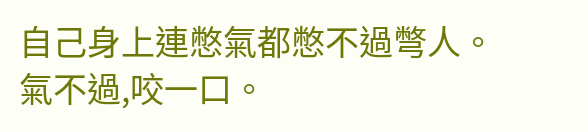自己身上連憋氣都憋不過彆人。
氣不過,咬一口。